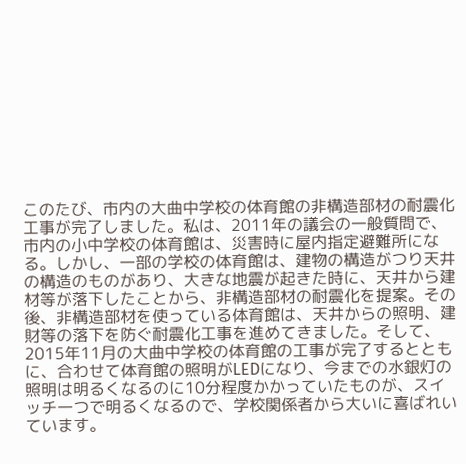このたび、市内の大曲中学校の体育館の非構造部材の耐震化工事が完了しました。私は、2011年の議会の一般質問で、市内の小中学校の体育館は、災害時に屋内指定避難所になる。しかし、一部の学校の体育館は、建物の構造がつり天井の構造のものがあり、大きな地震が起きた時に、天井から建材等が落下したことから、非構造部材の耐震化を提案。その後、非構造部材を使っている体育館は、天井からの照明、建財等の落下を防ぐ耐震化工事を進めてきました。そして、2015年11月の大曲中学校の体育館の工事が完了するとともに、合わせて体育館の照明がLEDになり、今までの水銀灯の照明は明るくなるのに10分程度かかっていたものが、スイッチ一つで明るくなるので、学校関係者から大いに喜ばれいています。